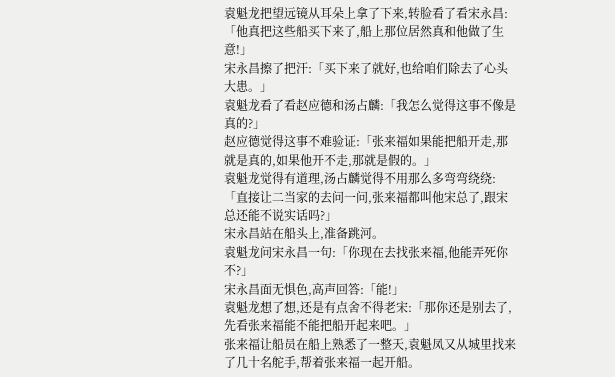袁魁龙把望远镜从耳朵上拿了下来,转脸看了看宋永昌:「他真把这些船买下来了,船上那位居然真和他做了生意!」
宋永昌擦了把汗:「买下来了就好,也给咱们除去了心头大患。」
袁魁龙看了看赵应德和汤占麟:「我怎么觉得这事不像是真的?」
赵应德觉得这事不难验证:「张来福如果能把船开走,那就是真的,如果他开不走,那就是假的。」
袁魁龙觉得有道理,汤占麟觉得不用那么多弯弯绕绕:「直接让二当家的去问一问,张来福都叫他宋总了,跟宋总还能不说实话吗?」
宋永昌站在船头上,准备跳河。
袁魁龙问宋永昌一句:「你现在去找张来福,他能弄死你不?」
宋永昌面无惧色,高声回答:「能!」
袁魁龙想了想,还是有点舍不得老宋:「那你还是别去了,先看张来福能不能把船开起来吧。」
张来福让船员在船上熟悉了一整天,袁魁凤又从城里找来了几十名舵手,帮着张来福一起开船。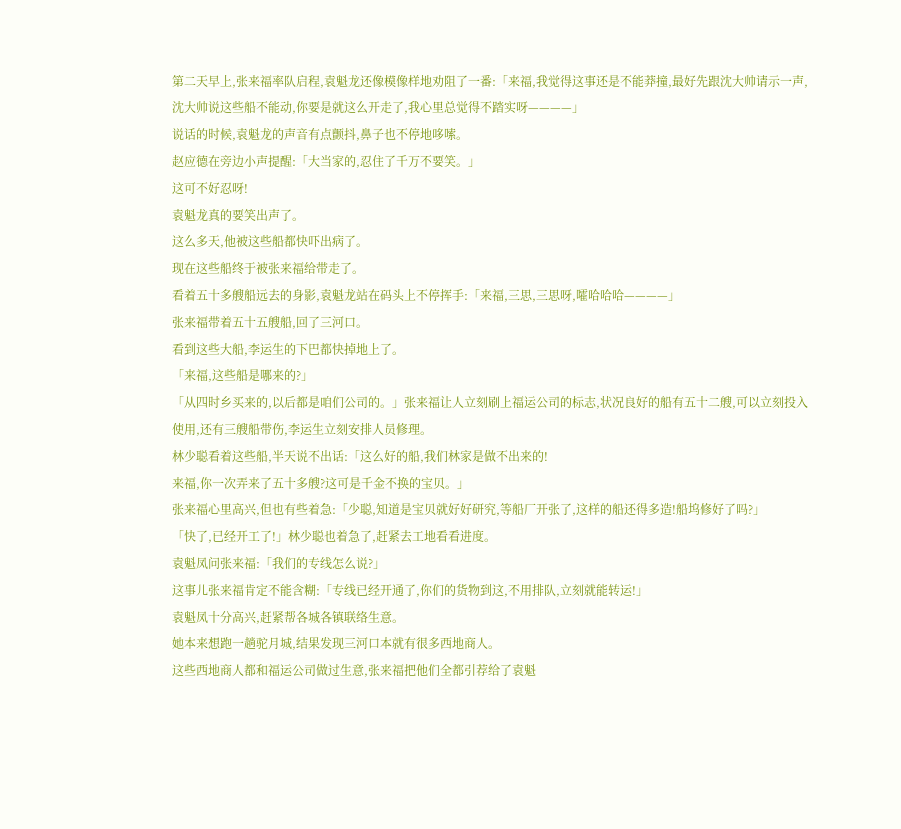第二天早上,张来福率队启程,袁魁龙还像模像样地劝阻了一番:「来福,我觉得这事还是不能莽撞,最好先跟沈大帅请示一声,沈大帅说这些船不能动,你要是就这么开走了,我心里总觉得不踏实呀————」
说话的时候,袁魁龙的声音有点颤抖,鼻子也不停地哆嗦。
赵应德在旁边小声提醒:「大当家的,忍住了千万不要笑。」
这可不好忍呀!
袁魁龙真的要笑出声了。
这么多天,他被这些船都快吓出病了。
现在这些船终于被张来福给带走了。
看着五十多艘船远去的身影,袁魁龙站在码头上不停挥手:「来福,三思,三思呀,嚯哈哈哈————」
张来福带着五十五艘船,回了三河口。
看到这些大船,李运生的下巴都快掉地上了。
「来福,这些船是哪来的?」
「从四时乡买来的,以后都是咱们公司的。」张来福让人立刻刷上福运公司的标志,状况良好的船有五十二艘,可以立刻投入使用,还有三艘船带伤,李运生立刻安排人员修理。
林少聪看着这些船,半天说不出话:「这么好的船,我们林家是做不出来的!
来福,你一次弄来了五十多艘?这可是千金不换的宝贝。」
张来福心里高兴,但也有些着急:「少聪,知道是宝贝就好好研究,等船厂开张了,这样的船还得多造!船坞修好了吗?」
「快了,已经开工了!」林少聪也着急了,赶紧去工地看看进度。
袁魁凤问张来福:「我们的专线怎么说?」
这事儿张来福肯定不能含糊:「专线已经开通了,你们的货物到这,不用排队,立刻就能转运!」
袁魁凤十分高兴,赶紧帮各城各镇联络生意。
她本来想跑一趟驼月城,结果发现三河口本就有很多西地商人。
这些西地商人都和福运公司做过生意,张来福把他们全都引荐给了袁魁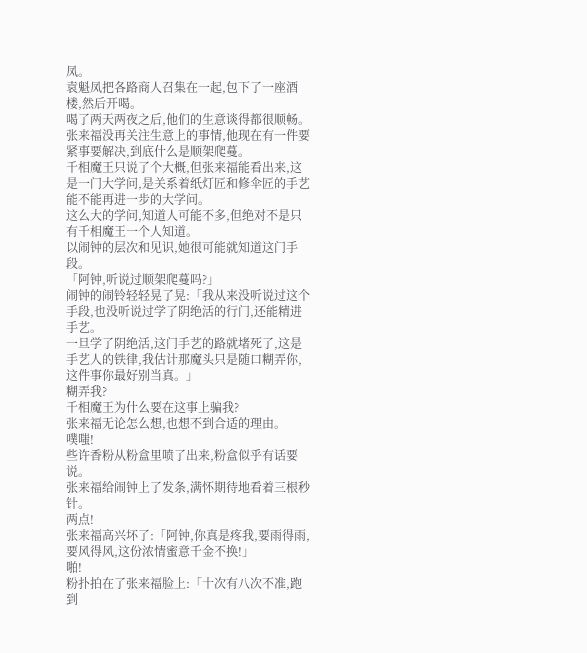凤。
袁魁凤把各路商人召集在一起,包下了一座酒楼,然后开喝。
喝了两天两夜之后,他们的生意谈得都很顺畅。
张来福没再关注生意上的事情,他现在有一件要紧事要解决,到底什么是顺架爬蔓。
千相魔王只说了个大概,但张来福能看出来,这是一门大学问,是关系着纸灯匠和修伞匠的手艺能不能再进一步的大学问。
这么大的学问,知道人可能不多,但绝对不是只有千相魔王一个人知道。
以闹钟的层次和见识,她很可能就知道这门手段。
「阿钟,听说过顺架爬蔓吗?」
闹钟的闹铃轻轻晃了晃:「我从来没听说过这个手段,也没听说过学了阴绝活的行门,还能精进手艺。
一旦学了阴绝活,这门手艺的路就堵死了,这是手艺人的铁律,我估计那魔头只是随口糊弄你,这件事你最好别当真。」
糊弄我?
千相魔王为什么要在这事上骗我?
张来福无论怎么想,也想不到合适的理由。
噗嗤!
些许香粉从粉盒里喷了出来,粉盒似乎有话要说。
张来福给闹钟上了发条,满怀期待地看着三根秒针。
两点!
张来福高兴坏了:「阿钟,你真是疼我,要雨得雨,要风得风,这份浓情蜜意千金不换!」
啪!
粉扑拍在了张来福脸上:「十次有八次不准,跑到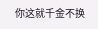你这就千金不换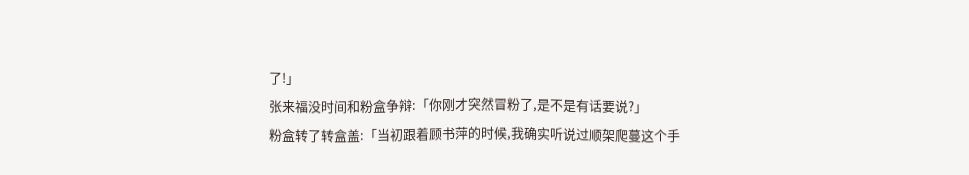了!」
张来福没时间和粉盒争辩:「你刚才突然冒粉了,是不是有话要说?」
粉盒转了转盒盖:「当初跟着顾书萍的时候,我确实听说过顺架爬蔓这个手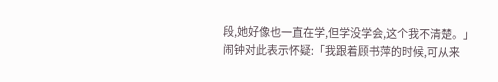段,她好像也一直在学,但学没学会,这个我不清楚。」
闹钟对此表示怀疑:「我跟着顾书萍的时候,可从来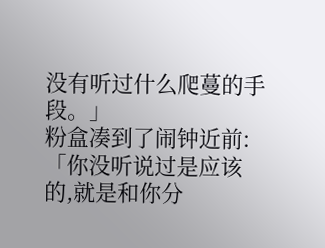没有听过什么爬蔓的手段。」
粉盒凑到了闹钟近前:「你没听说过是应该的,就是和你分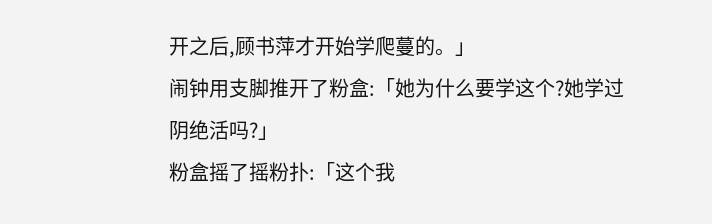开之后,顾书萍才开始学爬蔓的。」
闹钟用支脚推开了粉盒:「她为什么要学这个?她学过阴绝活吗?」
粉盒摇了摇粉扑:「这个我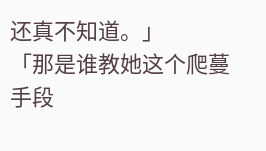还真不知道。」
「那是谁教她这个爬蔓手段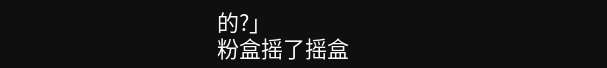的?」
粉盒摇了摇盒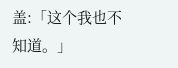盖:「这个我也不知道。」